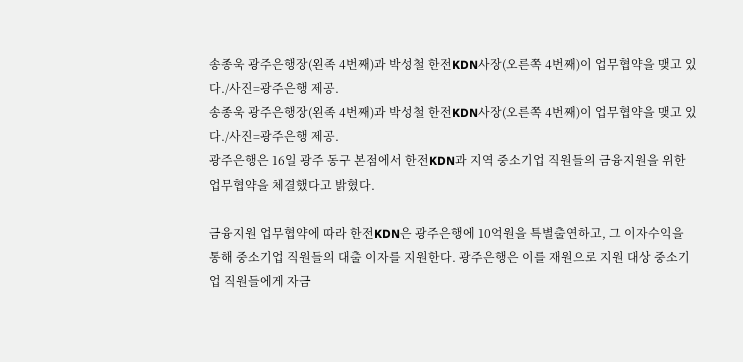송종욱 광주은행장(왼족 4번째)과 박성철 한전KDN사장(오른쪽 4번째)이 업무협약을 맺고 있다./사진=광주은행 제공.
송종욱 광주은행장(왼족 4번째)과 박성철 한전KDN사장(오른쪽 4번째)이 업무협약을 맺고 있다./사진=광주은행 제공.
광주은행은 16일 광주 동구 본점에서 한전KDN과 지역 중소기업 직원들의 금융지원을 위한 업무협약을 체결했다고 밝혔다.

금융지원 업무협약에 따라 한전KDN은 광주은행에 10억원을 특별출연하고, 그 이자수익을 통해 중소기업 직원들의 대출 이자를 지원한다. 광주은행은 이를 재원으로 지원 대상 중소기업 직원들에게 자금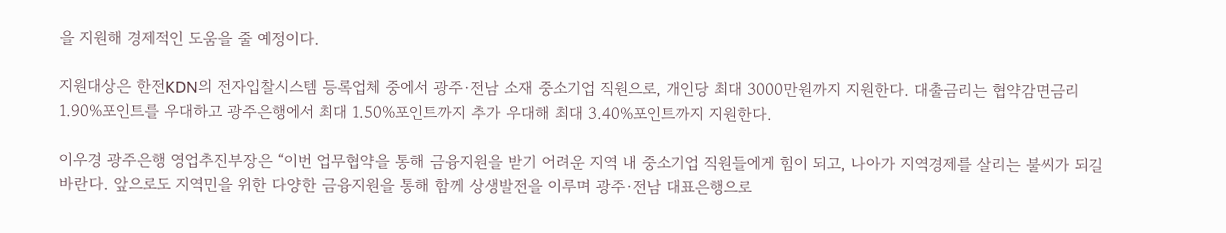을 지원해 경제적인 도움을 줄 예정이다.

지원대상은 한전KDN의 전자입찰시스템 등록업체 중에서 광주·전남 소재 중소기업 직원으로, 개인당 최대 3000만원까지 지원한다. 대출금리는 협약감면금리 1.90%포인트를 우대하고 광주은행에서 최대 1.50%포인트까지 추가 우대해 최대 3.40%포인트까지 지원한다.

이우경 광주은행 영업추진부장은 “이번 업무협약을 통해 금융지원을 받기 어려운 지역 내 중소기업 직원들에게 힘이 되고, 나아가 지역경제를 살리는 불씨가 되길 바란다. 앞으로도 지역민을 위한 다양한 금융지원을 통해 함께 상생발전을 이루며 광주·전남 대표은행으로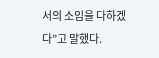서의 소임을 다하겠다”고 말했다.